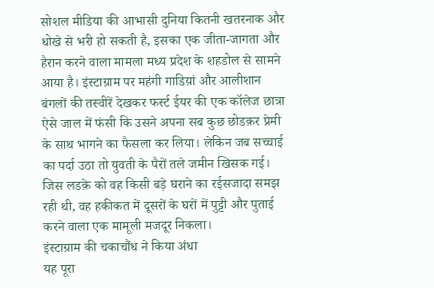सोशल मीडिया की आभासी दुनिया कितनी खतरनाक और धोखे से भरी हो सकती है, इसका एक जीता-जागता और हैरान करने वाला मामला मध्य प्रदेश के शहडोल से सामने आया है। इंस्टाग्राम पर महंगी गाडिय़ां और आलीशान बंगलों की तस्वीरें देखकर फर्स्ट ईयर की एक कॉलेज छात्रा ऐसे जाल में फंसी कि उसने अपना सब कुछ छोडक़र प्रेमी के साथ भागने का फैसला कर लिया। लेकिन जब सच्चाई का पर्दा उठा तो युवती के पैरों तले जमीन खिसक गई। जिस लडक़े को वह किसी बड़े घराने का रईसजादा समझ रही थी, वह हकीकत में दूसरों के घरों में पुट्टी और पुताई करने वाला एक मामूली मजदूर निकला।
इंस्टाग्राम की चकाचौंध ने किया अंधा
यह पूरा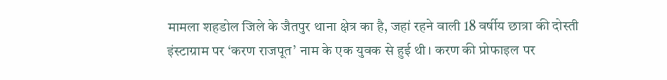मामला शहडोल जिले के जैतपुर थाना क्षेत्र का है, जहां रहने वाली 18 वर्षीय छात्रा की दोस्ती इंस्टाग्राम पर ‘करण राजपूत’ नाम के एक युवक से हुई थी। करण की प्रोफाइल पर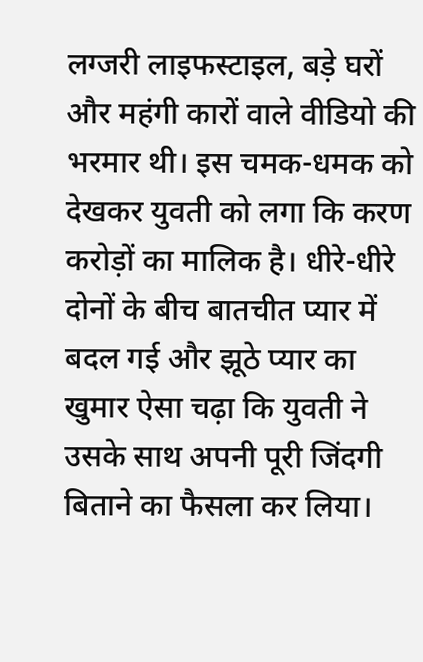लग्जरी लाइफस्टाइल, बड़े घरों और महंगी कारों वाले वीडियो की भरमार थी। इस चमक-धमक को देखकर युवती को लगा कि करण करोड़ों का मालिक है। धीरे-धीरे दोनों के बीच बातचीत प्यार में बदल गई और झूठे प्यार का खुमार ऐसा चढ़ा कि युवती ने उसके साथ अपनी पूरी जिंदगी बिताने का फैसला कर लिया।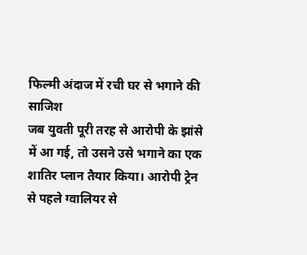फिल्मी अंदाज में रची घर से भगाने की साजिश
जब युवती पूरी तरह से आरोपी के झांसे में आ गई, तो उसने उसे भगाने का एक शातिर प्लान तैयार किया। आरोपी ट्रेन से पहले ग्वालियर से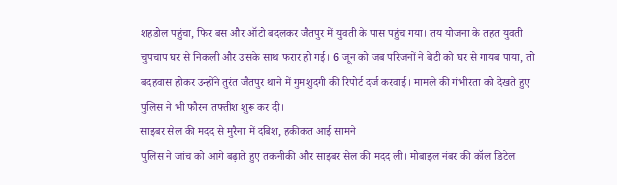शहडोल पहुंचा, फिर बस और ऑटो बदलकर जैतपुर में युवती के पास पहुंच गया। तय योजना के तहत युवती चुपचाप घर से निकली और उसके साथ फरार हो गई। 6 जून को जब परिजनों ने बेटी को घर से गायब पाया, तो बदहवास होकर उन्होंने तुरंत जैतपुर थाने में गुमशुदगी की रिपोर्ट दर्ज करवाई। मामले की गंभीरता को देखते हुए पुलिस ने भी फौरन तफ्तीश शुरू कर दी।
साइबर सेल की मदद से मुरैना में दबिश, हकीकत आई सामने
पुलिस ने जांच को आगे बढ़ाते हुए तकनीकी और साइबर सेल की मदद ली। मोबाइल नंबर की कॉल डिटेल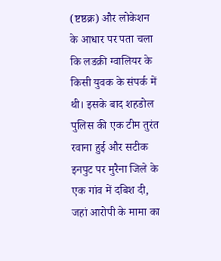(ष्टष्ठक्र) और लोकेशन के आधार पर पता चला कि लडक़ी ग्वालियर के किसी युवक के संपर्क में थी। इसके बाद शहडोल पुलिस की एक टीम तुरंत रवाना हुई और सटीक इनपुट पर मुरैना जिले के एक गांव में दबिश दी, जहां आरोपी के मामा का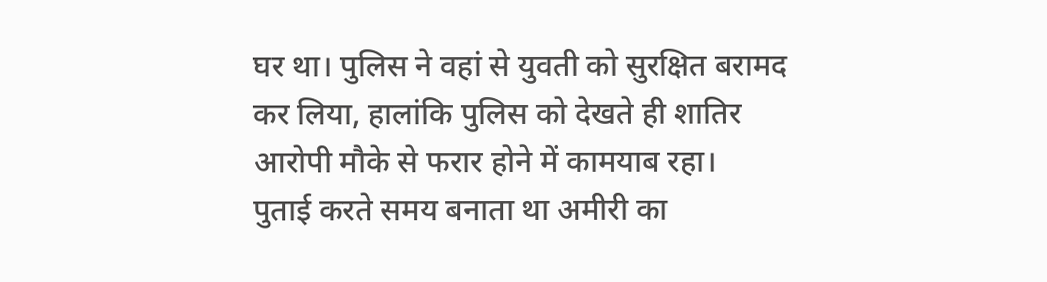घर था। पुलिस ने वहां से युवती को सुरक्षित बरामद कर लिया, हालांकि पुलिस को देखते ही शातिर आरोपी मौके से फरार होने में कामयाब रहा।
पुताई करते समय बनाता था अमीरी का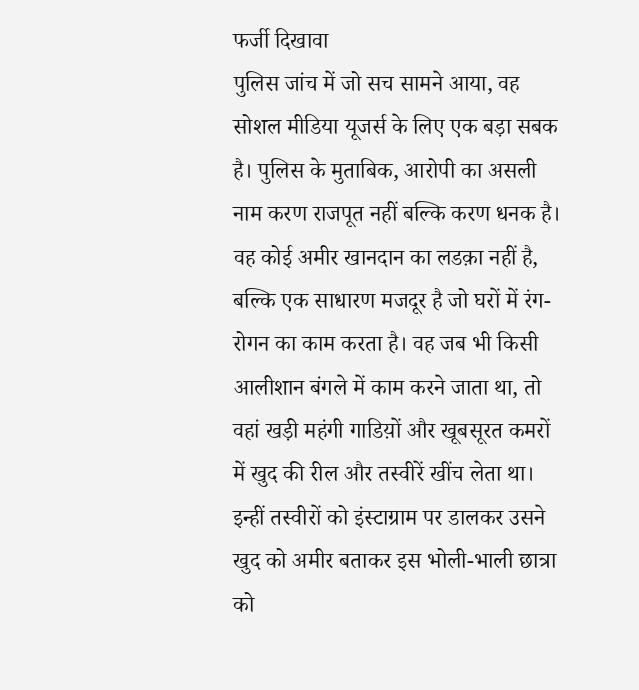फर्जी दिखावा
पुलिस जांच में जो सच सामने आया, वह सोशल मीडिया यूजर्स के लिए एक बड़ा सबक है। पुलिस के मुताबिक, आरोपी का असली नाम करण राजपूत नहीं बल्कि करण धनक है। वह कोई अमीर खानदान का लडक़ा नहीं है, बल्कि एक साधारण मजदूर है जो घरों में रंग-रोगन का काम करता है। वह जब भी किसी आलीशान बंगले में काम करने जाता था, तो वहां खड़ी महंगी गाडिय़ों और खूबसूरत कमरों में खुद की रील और तस्वीरें खींच लेता था। इन्हीं तस्वीरों को इंस्टाग्राम पर डालकर उसने खुद को अमीर बताकर इस भोली-भाली छात्रा को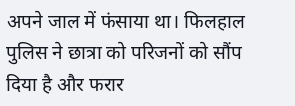अपने जाल में फंसाया था। फिलहाल पुलिस ने छात्रा को परिजनों को सौंप दिया है और फरार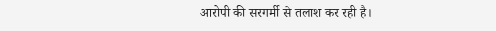आरोपी की सरगर्मी से तलाश कर रही है।